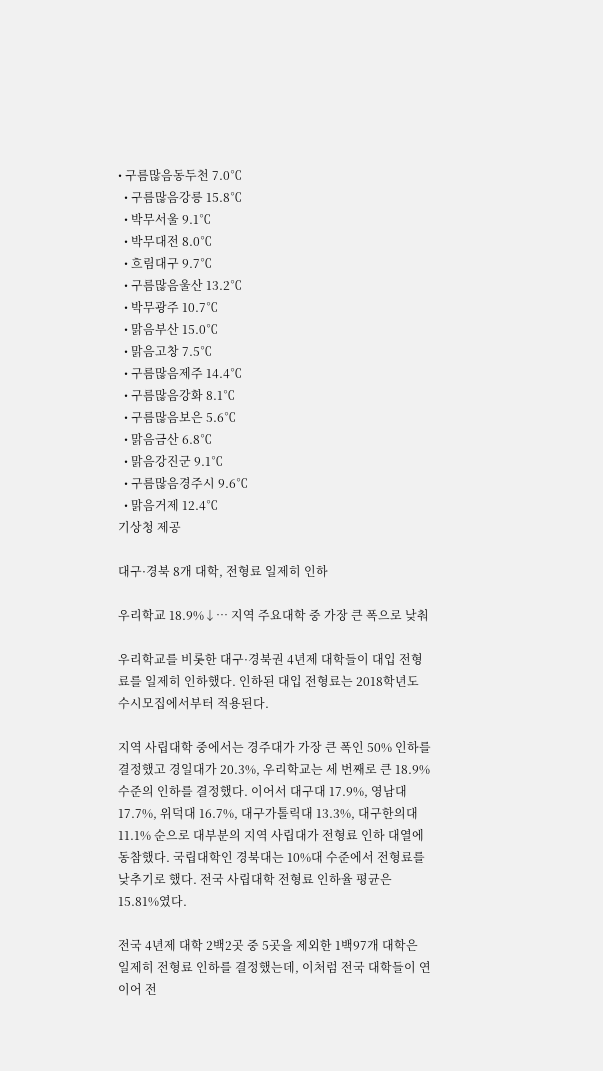• 구름많음동두천 7.0℃
  • 구름많음강릉 15.8℃
  • 박무서울 9.1℃
  • 박무대전 8.0℃
  • 흐림대구 9.7℃
  • 구름많음울산 13.2℃
  • 박무광주 10.7℃
  • 맑음부산 15.0℃
  • 맑음고창 7.5℃
  • 구름많음제주 14.4℃
  • 구름많음강화 8.1℃
  • 구름많음보은 5.6℃
  • 맑음금산 6.8℃
  • 맑음강진군 9.1℃
  • 구름많음경주시 9.6℃
  • 맑음거제 12.4℃
기상청 제공

대구·경북 8개 대학, 전형료 일제히 인하

우리학교 18.9%↓… 지역 주요대학 중 가장 큰 폭으로 낮춰

우리학교를 비롯한 대구·경북권 4년제 대학들이 대입 전형료를 일제히 인하했다. 인하된 대입 전형료는 2018학년도 수시모집에서부터 적용된다.

지역 사립대학 중에서는 경주대가 가장 큰 폭인 50% 인하를 결정했고 경일대가 20.3%, 우리학교는 세 번째로 큰 18.9% 수준의 인하를 결정했다. 이어서 대구대 17.9%, 영남대 17.7%, 위덕대 16.7%, 대구가톨릭대 13.3%, 대구한의대 11.1% 순으로 대부분의 지역 사립대가 전형료 인하 대열에 동참했다. 국립대학인 경북대는 10%대 수준에서 전형료를 낮추기로 했다. 전국 사립대학 전형료 인하율 평균은 15.81%였다.

전국 4년제 대학 2백2곳 중 5곳을 제외한 1백97개 대학은 일제히 전형료 인하를 결정했는데, 이처럼 전국 대학들이 연이어 전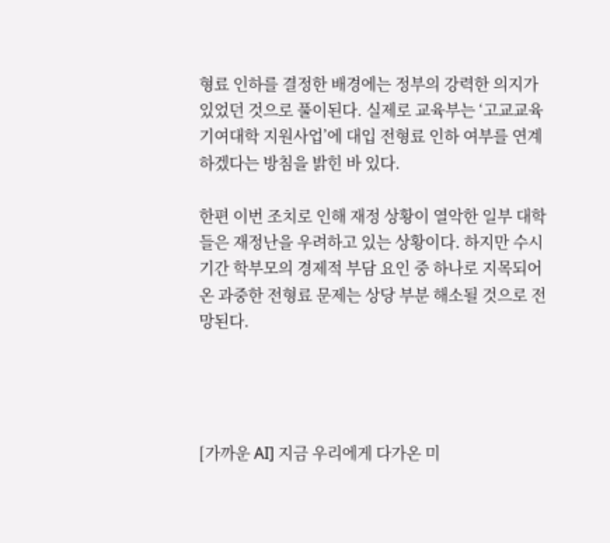형료 인하를 결정한 배경에는 정부의 강력한 의지가 있었던 것으로 풀이된다. 실제로 교육부는 ‘고교교육 기여대학 지원사업’에 대입 전형료 인하 여부를 연계하겠다는 방침을 밝힌 바 있다.

한편 이번 조치로 인해 재정 상황이 열악한 일부 대학들은 재정난을 우려하고 있는 상황이다. 하지만 수시 기간 학부모의 경제적 부담 요인 중 하나로 지목되어 온 과중한 전형료 문제는 상당 부분 해소될 것으로 전망된다.




[가까운 AI] 지금 우리에게 다가온 미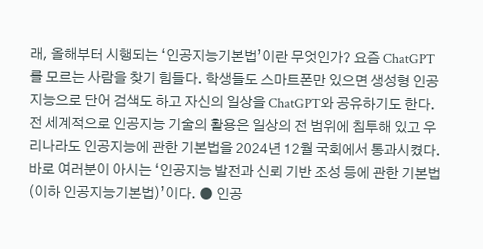래, 올해부터 시행되는 ‘인공지능기본법’이란 무엇인가? 요즘 ChatGPT를 모르는 사람을 찾기 힘들다. 학생들도 스마트폰만 있으면 생성형 인공지능으로 단어 검색도 하고 자신의 일상을 ChatGPT와 공유하기도 한다. 전 세계적으로 인공지능 기술의 활용은 일상의 전 범위에 침투해 있고 우리나라도 인공지능에 관한 기본법을 2024년 12월 국회에서 통과시켰다. 바로 여러분이 아시는 ‘인공지능 발전과 신뢰 기반 조성 등에 관한 기본법(이하 인공지능기본법)’이다. ● 인공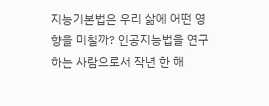지능기본법은 우리 삶에 어떤 영향을 미칠까? 인공지능법을 연구하는 사람으로서 작년 한 해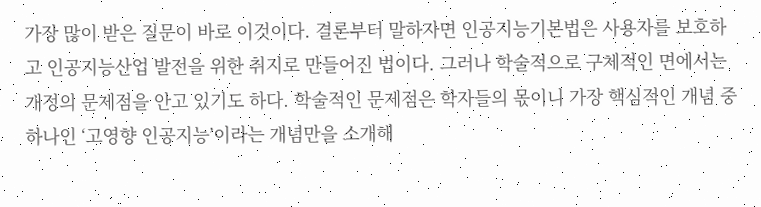가장 많이 받은 질문이 바로 이것이다. 결론부터 말하자면 인공지능기본법은 사용자를 보호하고 인공지능산업 발전을 위한 취지로 만들어진 법이다. 그러나 학술적으로 구체적인 면에서는 개정의 문제점을 안고 있기도 하다. 학술적인 문제점은 학자들의 몫이니 가장 핵심적인 개념 중 하나인 ‘고영향 인공지능’이라는 개념만을 소개해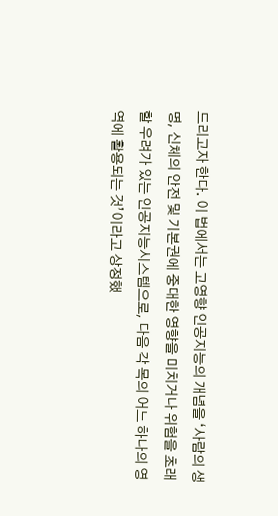드리고자 한다. 이 법에서는 고영향 인공지능의 개념을 ‘사람의 생명, 신체의 안전 및 기본권에 중대한 영향을 미치거나 위험을 초래할 우려가 있는 인공지능시스템으로, 다음 각 목의 어느 하나의 영역에 활용되는 것’이라고 상정했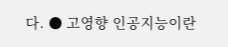다. ● 고영향 인공지능이란